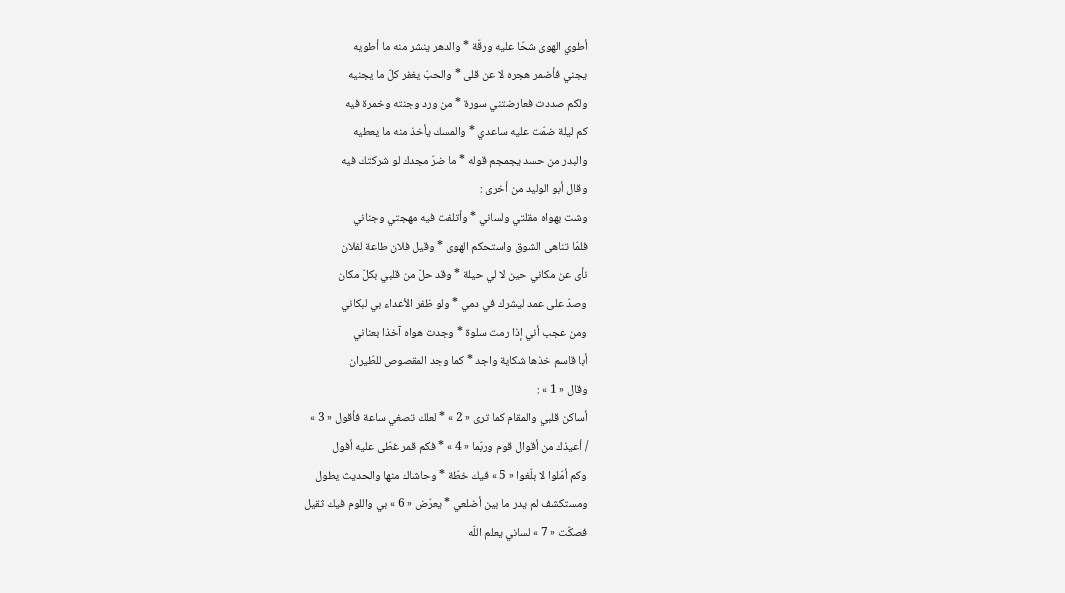أطوي الهوى شحّا عليه ورقّة * والدهر ينشر منه ما أطويه
يجني فأضمر هجره لا عن قلى * والحبّ يغفر كلّ ما يجنيه
ولكم صددت فعارضتني سورة * من ورد وجنته وخمرة فيه
كم ليلة ضمّت عليه ساعدي * والمسك يأخذ منه ما يعطيه
والبدر من حسد يجمجم قوله * ما ضرّ مجدك لو شركتك فيه
وقال أبو الوليد من أخرى :
وشت بهواه مقلتي ولساني * وأتلفت فيه مهجتي وجناني
فلمّا تناهى الشوق واستحكم الهوى * وقيل فلان طاعة لفلان
نأى عن مكاني حين لا لي حيلة * وقد حلّ من قلبي بكلّ مكان
وصدّ على عمد ليشرك في دمي * ولو ظفر الأعداء بي لبكاني
ومن عجب أني إذا رمت سلوة * وجدت هواه آخذا بعناني
أبا قاسم خذها شكاية واجد * كما وجد المقصوص للطّيران
وقال « 1 » :
أساكن قلبي والمقام كما ترى « 2 » * لعلك تصغي ساعة فأقول « 3 »
/ أعيذك من أقوال قوم وربّما « 4 » * فكم قمر غطّى عليه أفول
وكم أمّلوا لا بلّغوا « 5 » فيك خطّة * وحاشاك منها والحديث يطول
ومستكشف لم يدر ما بين أضلعي * يعرّض « 6 » بي واللوم فيك ثقيل
فصكّت « 7 » لساني يعلم اللّه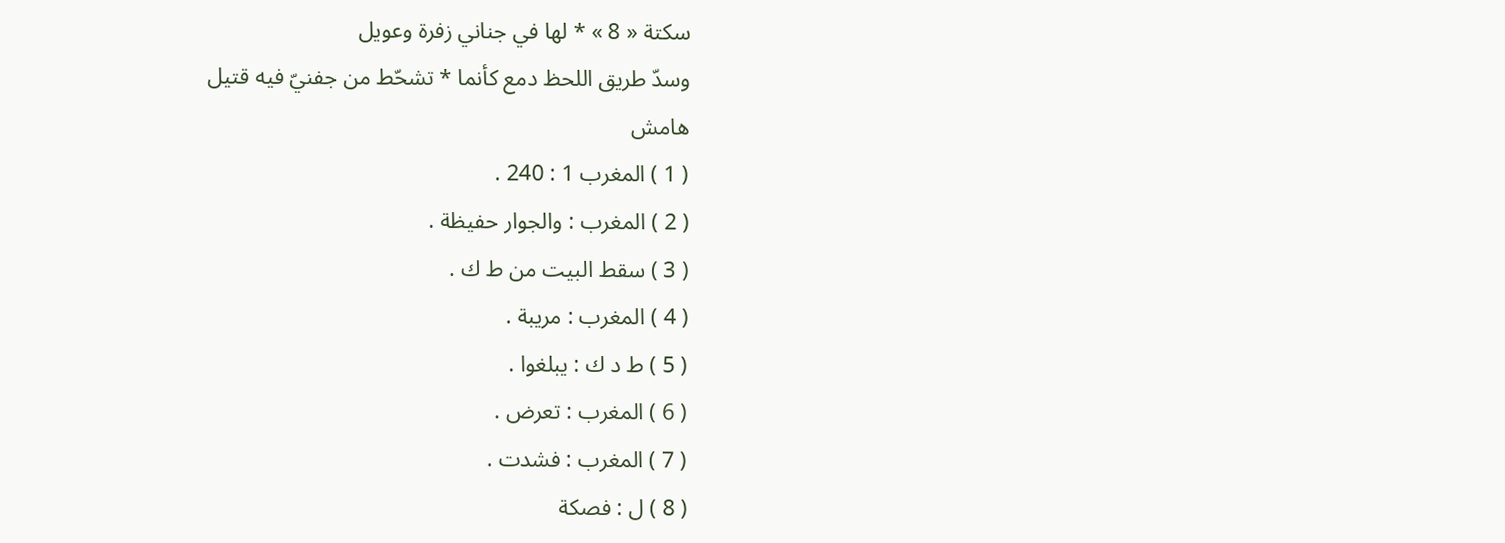سكتة « 8 » * لها في جناني زفرة وعويل
وسدّ طريق اللحظ دمع كأنما * تشحّط من جفنيّ فيه قتيل
هامش
( 1 ) المغرب 1 : 240 .
( 2 ) المغرب : والجوار حفيظة .
( 3 ) سقط البيت من ط ك .
( 4 ) المغرب : مريبة .
( 5 ) ط د ك : يبلغوا .
( 6 ) المغرب : تعرض .
( 7 ) المغرب : فشدت .
( 8 ) ل : فصكة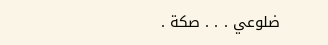ضلوعي . . . صكة .